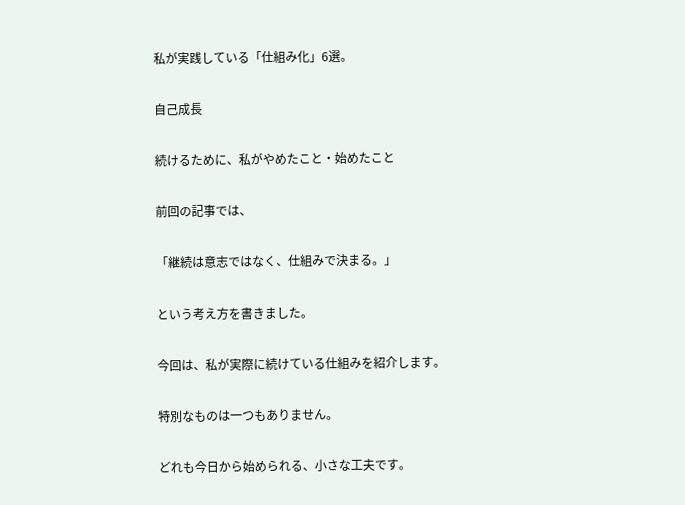私が実践している「仕組み化」6選。

自己成長

続けるために、私がやめたこと・始めたこと

前回の記事では、

「継続は意志ではなく、仕組みで決まる。」

という考え方を書きました。

今回は、私が実際に続けている仕組みを紹介します。

特別なものは一つもありません。

どれも今日から始められる、小さな工夫です。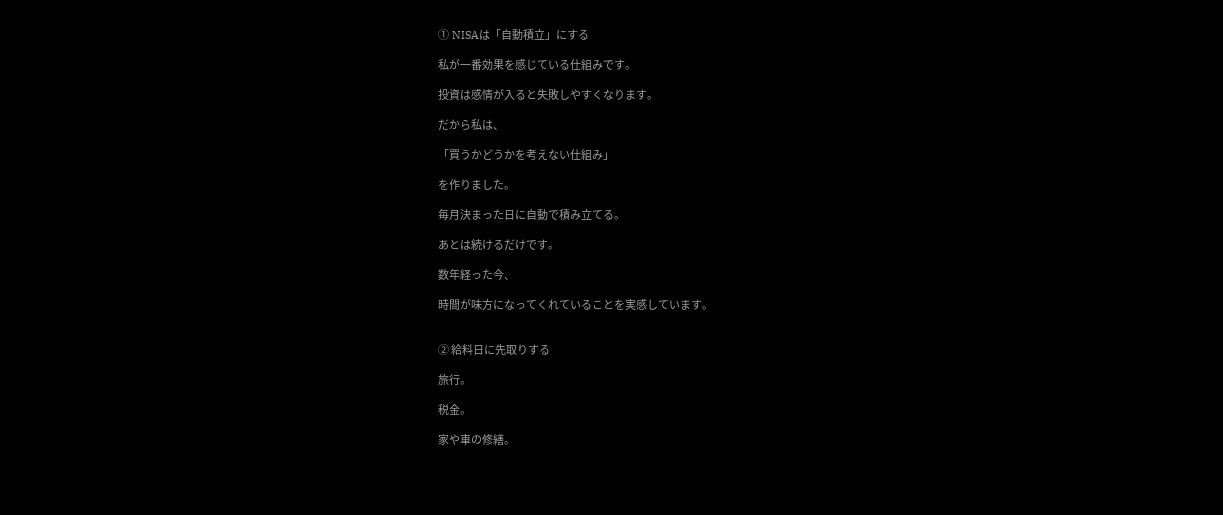① NISAは「自動積立」にする

私が一番効果を感じている仕組みです。

投資は感情が入ると失敗しやすくなります。

だから私は、

「買うかどうかを考えない仕組み」

を作りました。

毎月決まった日に自動で積み立てる。

あとは続けるだけです。

数年経った今、

時間が味方になってくれていることを実感しています。


② 給料日に先取りする

旅行。

税金。

家や車の修繕。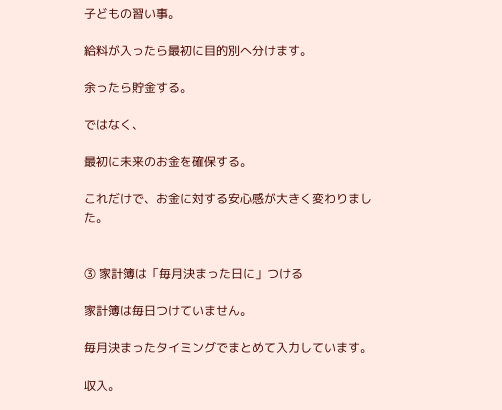子どもの習い事。

給料が入ったら最初に目的別へ分けます。

余ったら貯金する。

ではなく、

最初に未来のお金を確保する。

これだけで、お金に対する安心感が大きく変わりました。


③ 家計簿は「毎月決まった日に」つける

家計簿は毎日つけていません。

毎月決まったタイミングでまとめて入力しています。

収入。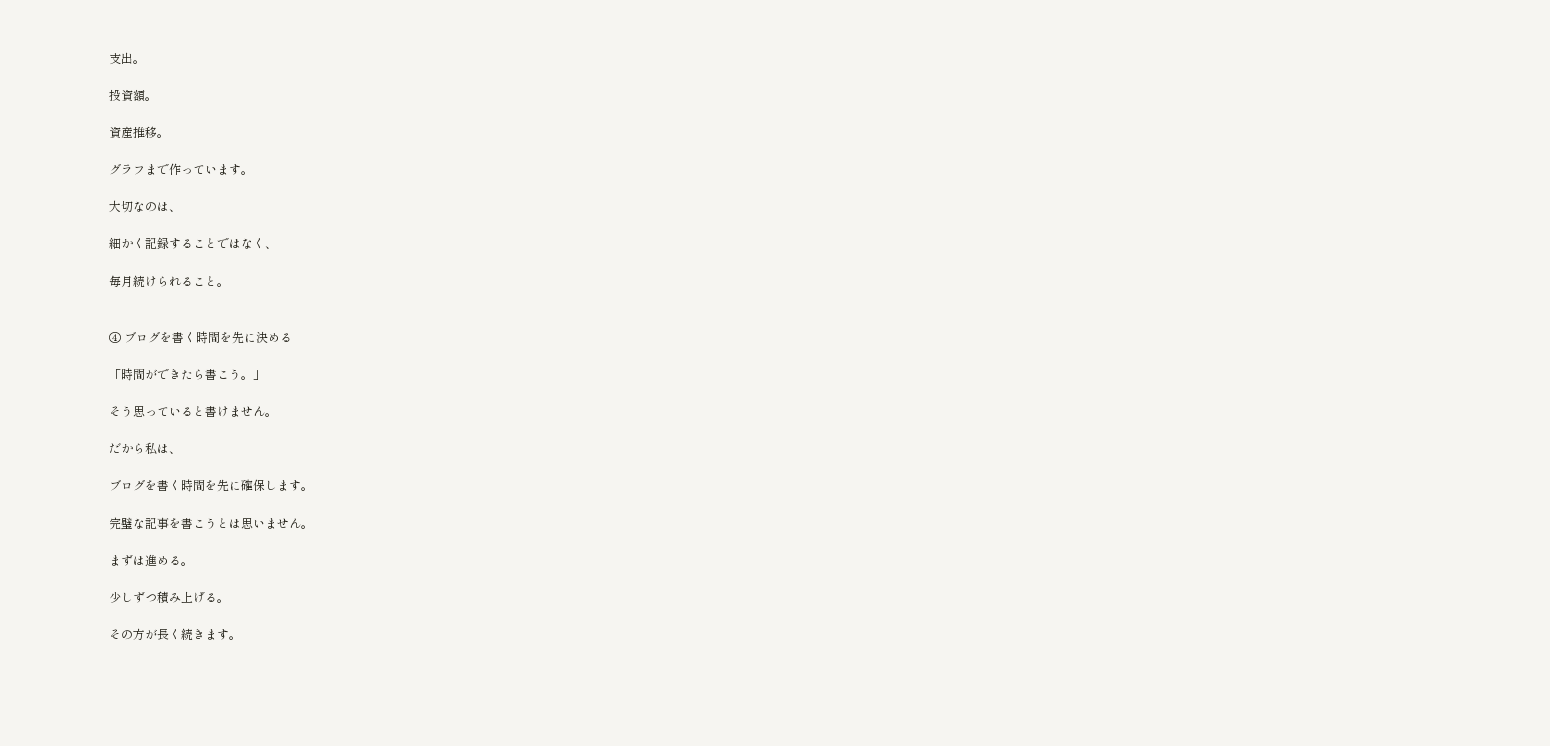支出。

投資額。

資産推移。

グラフまで作っています。

大切なのは、

細かく記録することではなく、

毎月続けられること。


④ ブログを書く時間を先に決める

「時間ができたら書こう。」

そう思っていると書けません。

だから私は、

ブログを書く時間を先に確保します。

完璧な記事を書こうとは思いません。

まずは進める。

少しずつ積み上げる。

その方が長く続きます。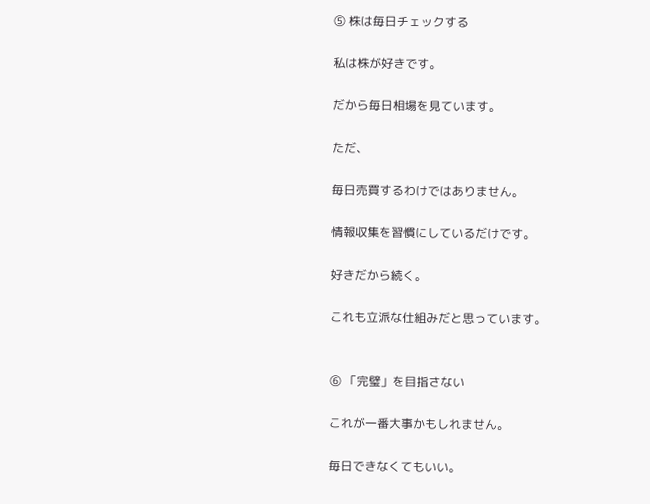⑤ 株は毎日チェックする

私は株が好きです。

だから毎日相場を見ています。

ただ、

毎日売買するわけではありません。

情報収集を習慣にしているだけです。

好きだから続く。

これも立派な仕組みだと思っています。


⑥ 「完璧」を目指さない

これが一番大事かもしれません。

毎日できなくてもいい。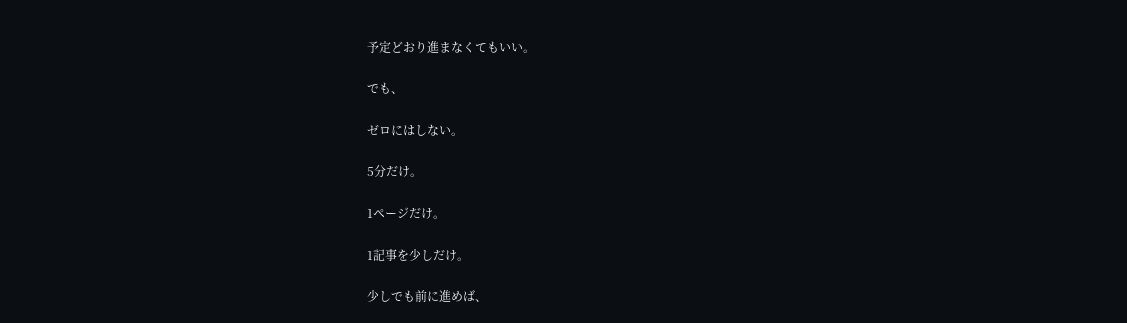予定どおり進まなくてもいい。

でも、

ゼロにはしない。

5分だけ。

1ページだけ。

1記事を少しだけ。

少しでも前に進めば、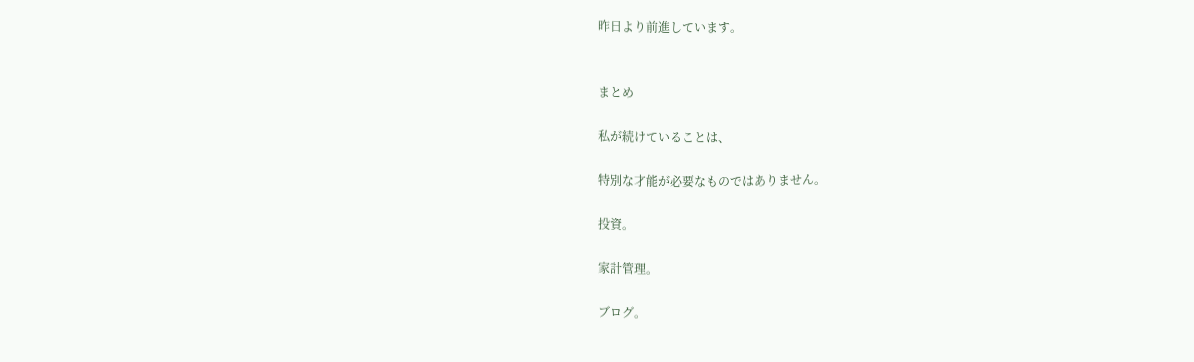昨日より前進しています。


まとめ

私が続けていることは、

特別な才能が必要なものではありません。

投資。

家計管理。

ブログ。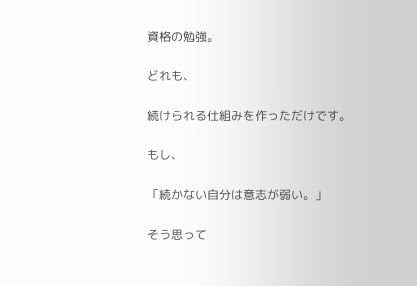資格の勉強。

どれも、

続けられる仕組みを作っただけです。

もし、

「続かない自分は意志が弱い。」

そう思って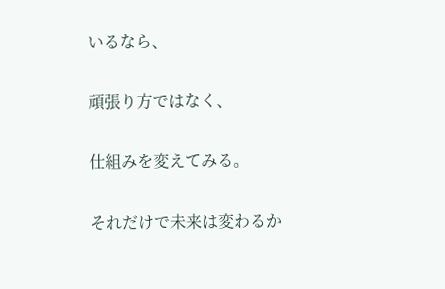いるなら、

頑張り方ではなく、

仕組みを変えてみる。

それだけで未来は変わるか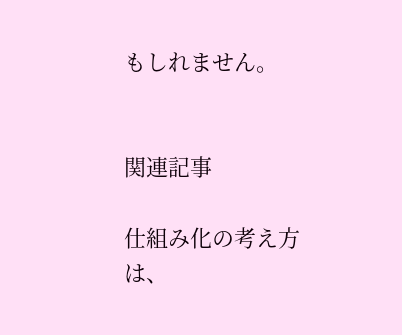もしれません。


関連記事

仕組み化の考え方は、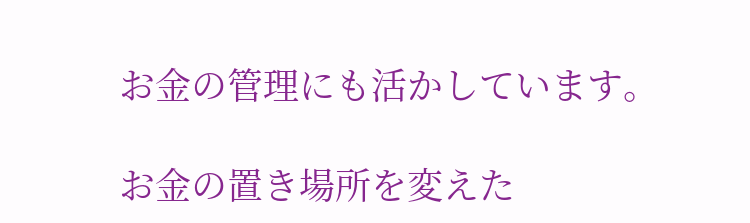お金の管理にも活かしています。

お金の置き場所を変えた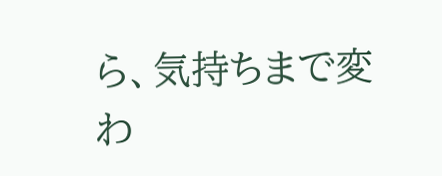ら、気持ちまで変わ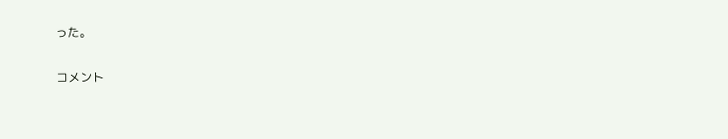った。

コメント